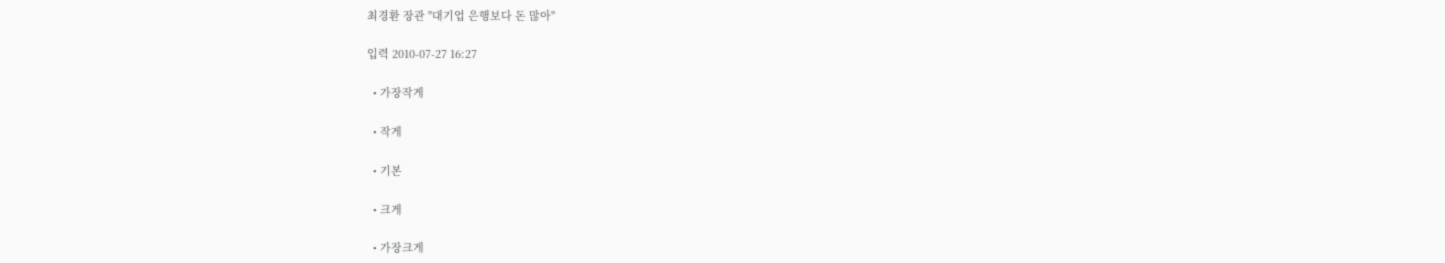최경환 장관 "대기업 은행보다 돈 많아"

입력 2010-07-27 16:27

  • 가장작게

  • 작게

  • 기본

  • 크게

  • 가장크게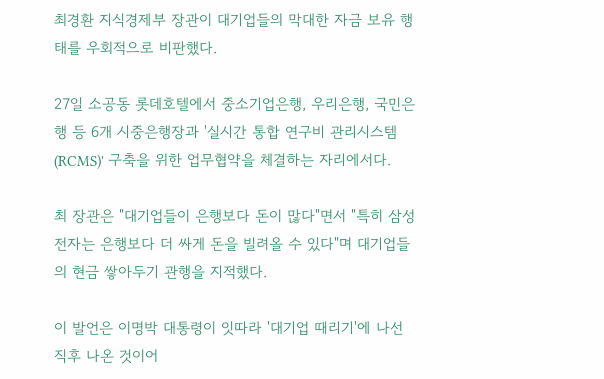최경환 지식경제부 장관이 대기업들의 막대한 자금 보유 행태를 우회적으로 비판했다.

27일 소공동 롯데호텔에서 중소기업은행, 우리은행, 국민은행 등 6개 시중은행장과 '실시간 통합 연구비 관리시스템(RCMS)' 구축을 위한 업무협약을 체결하는 자리에서다.

최 장관은 "대기업들이 은행보다 돈이 많다"면서 "특히 삼성전자는 은행보다 더 싸게 돈을 빌려올 수 있다"며 대기업들의 현금 쌓아두기 관행을 지적했다.

이 발언은 이명박 대통령이 잇따라 '대기업 때리기'에 나선 직후 나온 것이어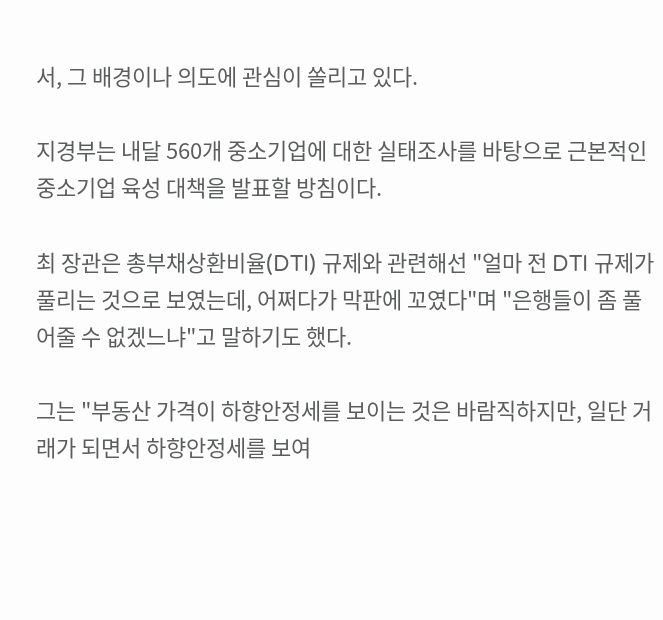서, 그 배경이나 의도에 관심이 쏠리고 있다.

지경부는 내달 560개 중소기업에 대한 실태조사를 바탕으로 근본적인 중소기업 육성 대책을 발표할 방침이다.

최 장관은 총부채상환비율(DTI) 규제와 관련해선 "얼마 전 DTI 규제가 풀리는 것으로 보였는데, 어쩌다가 막판에 꼬였다"며 "은행들이 좀 풀어줄 수 없겠느냐"고 말하기도 했다.

그는 "부동산 가격이 하향안정세를 보이는 것은 바람직하지만, 일단 거래가 되면서 하향안정세를 보여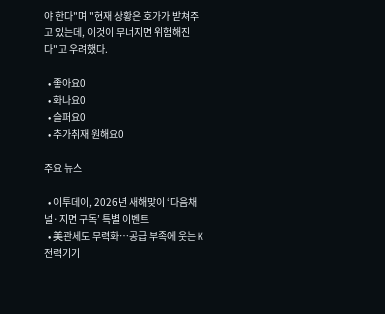야 한다"며 "현재 상황은 호가가 받쳐주고 있는데, 이것이 무너지면 위험해진다"고 우려했다.

  • 좋아요0
  • 화나요0
  • 슬퍼요0
  • 추가취재 원해요0

주요 뉴스

  • 이투데이, 2026년 새해맞이 ‘다음채널·지면 구독’ 특별 이벤트
  • 美관세도 무력화…공급 부족에 웃는 K전력기기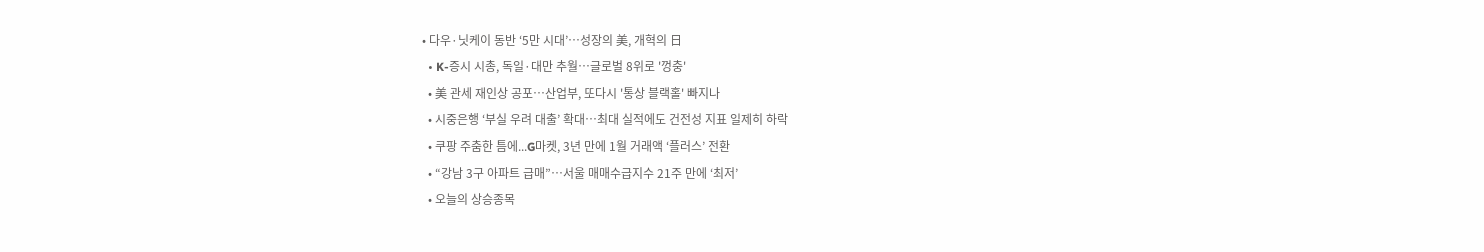• 다우·닛케이 동반 ‘5만 시대’⋯성장의 美, 개혁의 日
  • K-증시 시총, 독일·대만 추월…글로벌 8위로 '껑충'
  • 美 관세 재인상 공포⋯산업부, 또다시 '통상 블랙홀' 빠지나
  • 시중은행 ‘부실 우려 대출’ 확대…최대 실적에도 건전성 지표 일제히 하락
  • 쿠팡 주춤한 틈에...G마켓, 3년 만에 1월 거래액 ‘플러스’ 전환
  • “강남 3구 아파트 급매”…서울 매매수급지수 21주 만에 ‘최저’
  • 오늘의 상승종목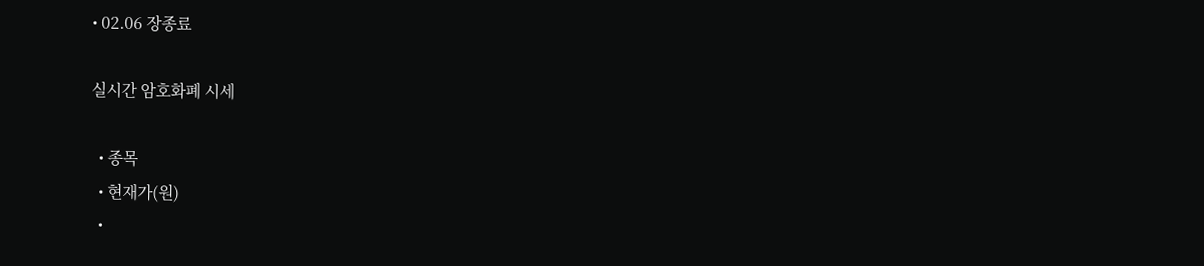• 02.06 장종료

실시간 암호화폐 시세

  • 종목
  • 현재가(원)
  •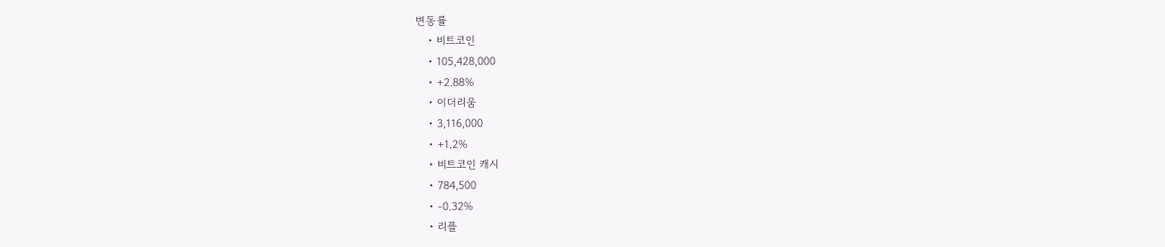변동률
    • 비트코인
    • 105,428,000
    • +2.88%
    • 이더리움
    • 3,116,000
    • +1.2%
    • 비트코인 캐시
    • 784,500
    • -0.32%
    • 리플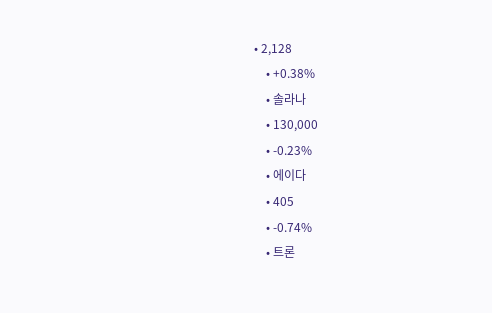• 2,128
    • +0.38%
    • 솔라나
    • 130,000
    • -0.23%
    • 에이다
    • 405
    • -0.74%
    • 트론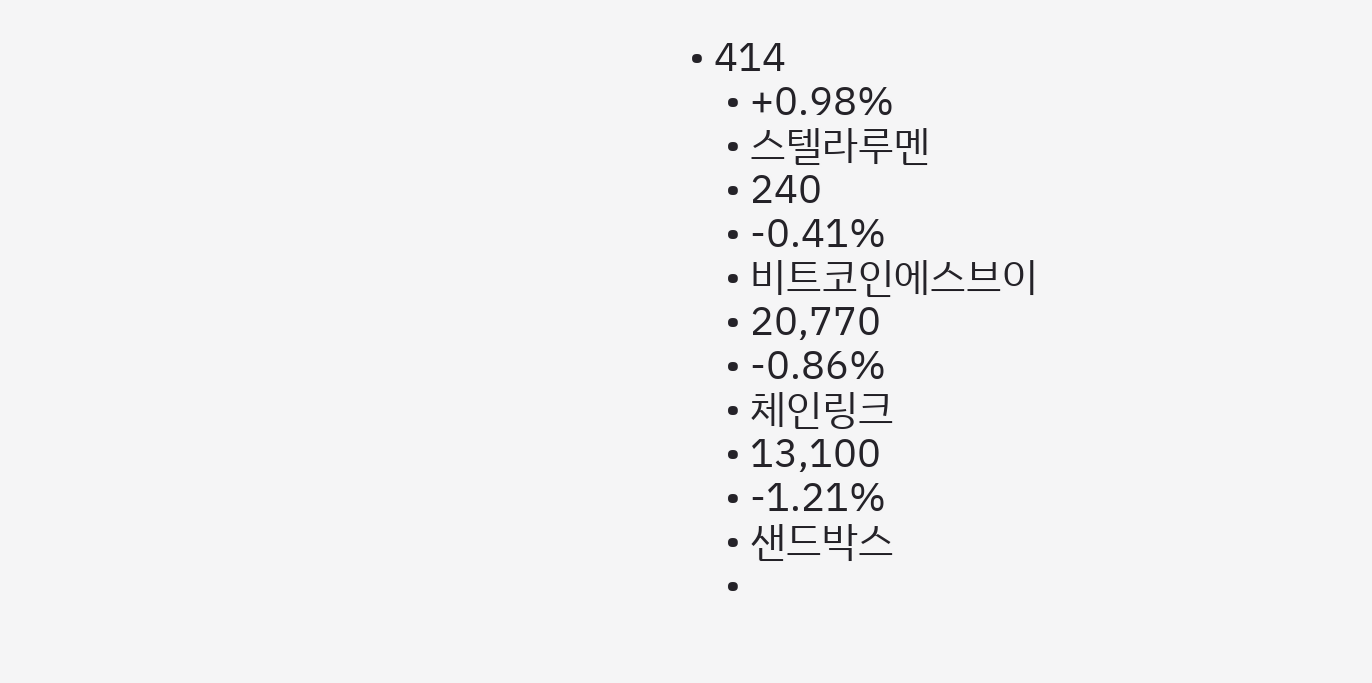• 414
    • +0.98%
    • 스텔라루멘
    • 240
    • -0.41%
    • 비트코인에스브이
    • 20,770
    • -0.86%
    • 체인링크
    • 13,100
    • -1.21%
    • 샌드박스
    •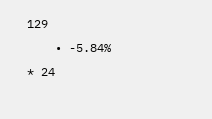129
    • -5.84%
* 24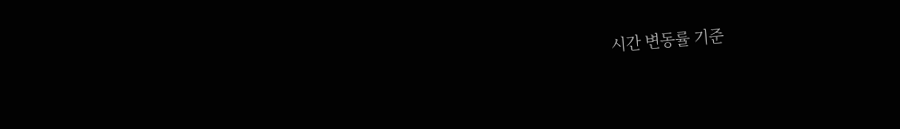시간 변동률 기준